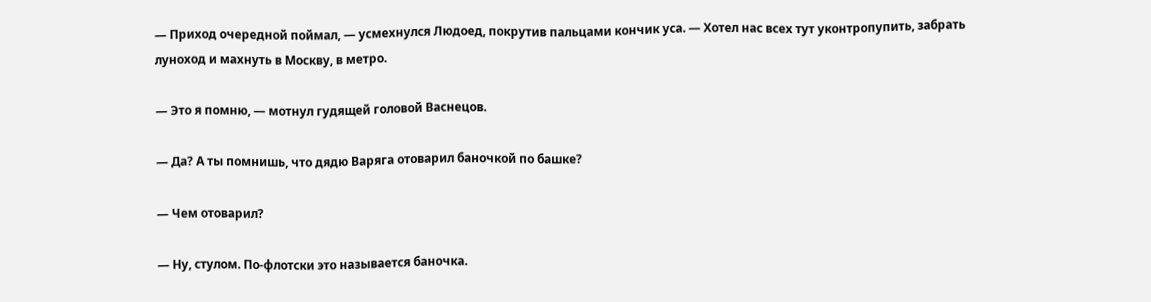— Приход очередной поймал, — усмехнулся Людоед, покрутив пальцами кончик уса. — Хотел нас всех тут уконтропупить, забрать луноход и махнуть в Москву, в метро.

— Это я помню, — мотнул гудящей головой Васнецов.

— Да? А ты помнишь, что дядю Варяга отоварил баночкой по башке?

— Чем отоварил?

— Ну, стулом. По-флотски это называется баночка.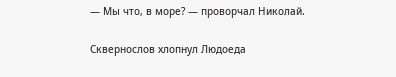— Мы что, в море? — проворчал Николай.

Сквернослов хлопнул Людоеда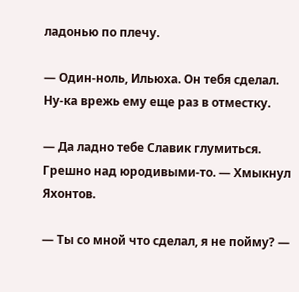ладонью по плечу.

— Один-ноль, Ильюха. Он тебя сделал. Ну-ка врежь ему еще раз в отместку.

— Да ладно тебе Славик глумиться. Грешно над юродивыми-то. — Хмыкнул Яхонтов.

— Ты со мной что сделал, я не пойму? —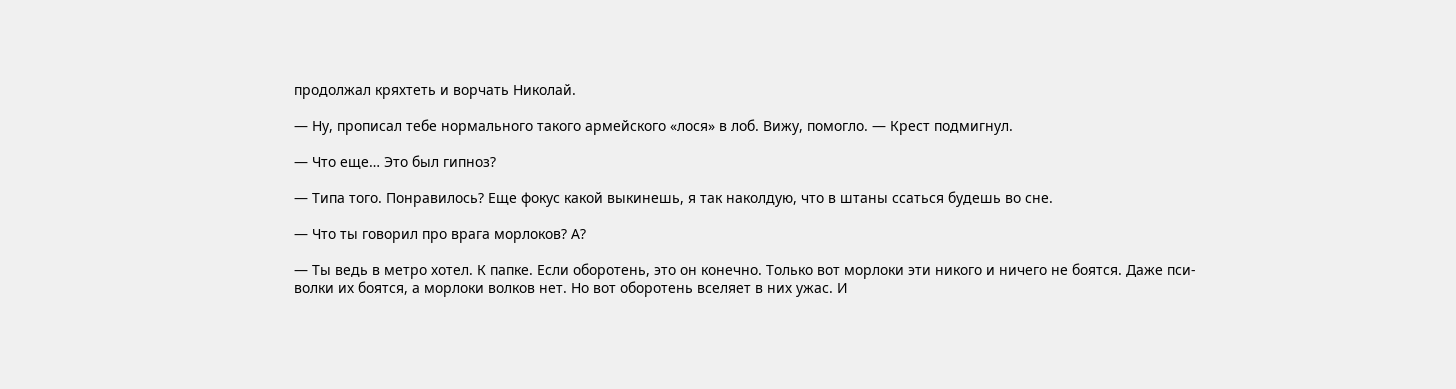продолжал кряхтеть и ворчать Николай.

— Ну, прописал тебе нормального такого армейского «лося» в лоб. Вижу, помогло. — Крест подмигнул.

— Что еще… Это был гипноз?

— Типа того. Понравилось? Еще фокус какой выкинешь, я так наколдую, что в штаны ссаться будешь во сне.

— Что ты говорил про врага морлоков? А?

— Ты ведь в метро хотел. К папке. Если оборотень, это он конечно. Только вот морлоки эти никого и ничего не боятся. Даже пси-волки их боятся, а морлоки волков нет. Но вот оборотень вселяет в них ужас. И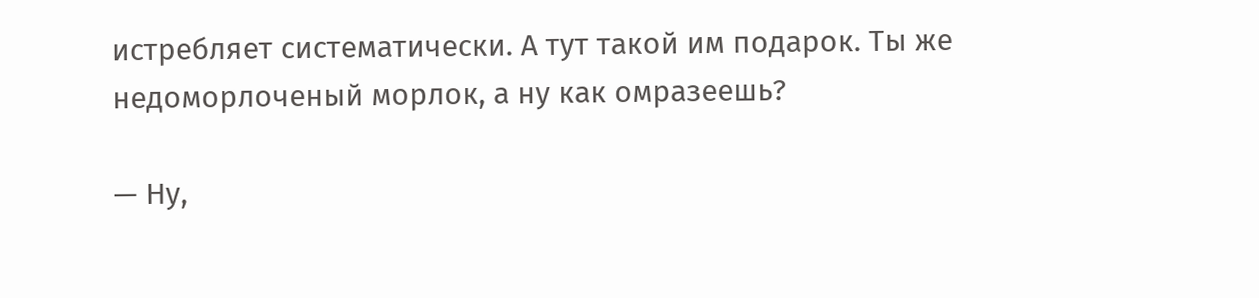истребляет систематически. А тут такой им подарок. Ты же недоморлоченый морлок, а ну как омразеешь?

— Ну,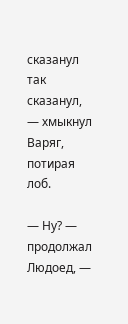сказанул так сказанул, — хмыкнул Варяг, потирая лоб.

— Ну? — продолжал Людоед, —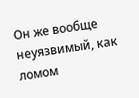Он же вообще неуязвимый, как ломом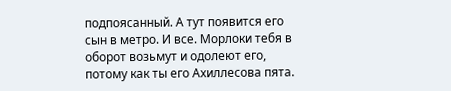подпоясанный. А тут появится его сын в метро. И все. Морлоки тебя в оборот возьмут и одолеют его, потому как ты его Ахиллесова пята.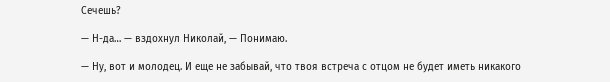Сечешь?

— Н-да… — вздохнул Николай, — Понимаю.

— Ну, вот и молодец. И еще не забывай, что твоя встреча с отцом не будет иметь никакого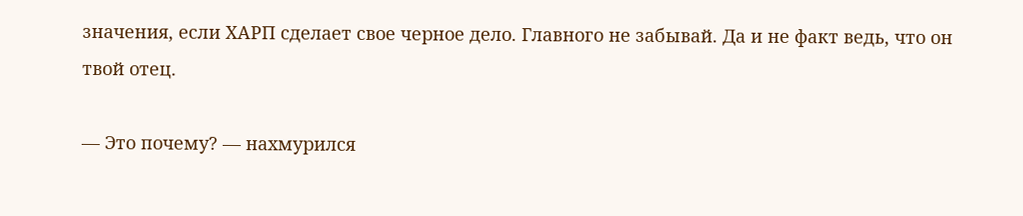значения, если ХАРП сделает свое черное дело. Главного не забывай. Да и не факт ведь, что он твой отец.

— Это почему? — нахмурился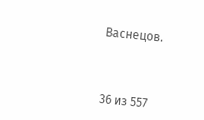Васнецов.



36 из 557